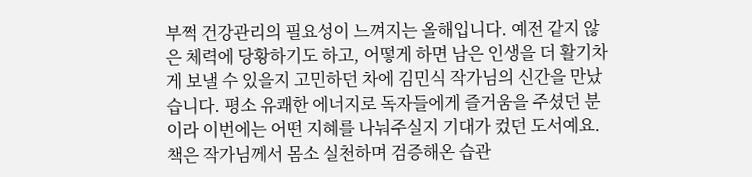부쩍 건강관리의 필요성이 느껴지는 올해입니다. 예전 같지 않은 체력에 당황하기도 하고, 어떻게 하면 남은 인생을 더 활기차게 보낼 수 있을지 고민하던 차에 김민식 작가님의 신간을 만났습니다. 평소 유쾌한 에너지로 독자들에게 즐거움을 주셨던 분이라 이번에는 어떤 지혜를 나눠주실지 기대가 컸던 도서예요.책은 작가님께서 몸소 실천하며 검증해온 습관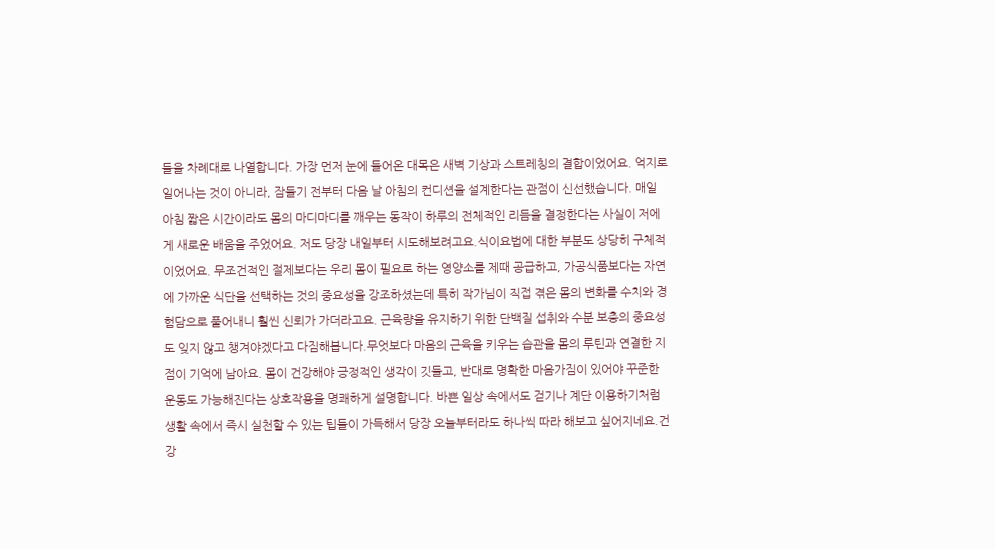들을 차례대로 나열합니다. 가장 먼저 눈에 들어온 대목은 새벽 기상과 스트레칭의 결합이었어요. 억지로 일어나는 것이 아니라, 잠들기 전부터 다음 날 아침의 컨디션을 설계한다는 관점이 신선했습니다. 매일 아침 짧은 시간이라도 몸의 마디마디를 깨우는 동작이 하루의 전체적인 리듬을 결정한다는 사실이 저에게 새로운 배움을 주었어요. 저도 당장 내일부터 시도해보려고요.식이요법에 대한 부분도 상당히 구체적이었어요. 무조건적인 절제보다는 우리 몸이 필요로 하는 영양소를 제때 공급하고, 가공식품보다는 자연에 가까운 식단을 선택하는 것의 중요성을 강조하셨는데 특히 작가님이 직접 겪은 몸의 변화를 수치와 경험담으로 풀어내니 훨씬 신뢰가 가더라고요. 근육량을 유지하기 위한 단백질 섭취와 수분 보충의 중요성도 잊지 않고 챙겨야겠다고 다짐해봅니다.무엇보다 마음의 근육을 키우는 습관을 몸의 루틴과 연결한 지점이 기억에 남아요. 몸이 건강해야 긍정적인 생각이 깃들고, 반대로 명확한 마음가짐이 있어야 꾸준한 운동도 가능해진다는 상호작용을 명쾌하게 설명합니다. 바쁜 일상 속에서도 걷기나 계단 이용하기처럼 생활 속에서 즉시 실천할 수 있는 팁들이 가득해서 당장 오늘부터라도 하나씩 따라 해보고 싶어지네요.건강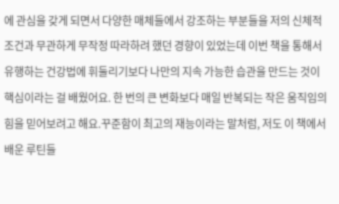에 관심을 갖게 되면서 다양한 매체들에서 강조하는 부분들을 저의 신체적 조건과 무관하게 무작정 따라하려 했던 경향이 있었는데 이번 책을 통해서 유행하는 건강법에 휘둘리기보다 나만의 지속 가능한 습관을 만드는 것이 핵심이라는 걸 배웠어요. 한 번의 큰 변화보다 매일 반복되는 작은 움직임의 힘을 믿어보려고 해요.꾸준함이 최고의 재능이라는 말처럼, 저도 이 책에서 배운 루틴들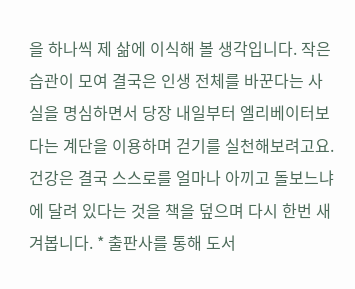을 하나씩 제 삶에 이식해 볼 생각입니다. 작은 습관이 모여 결국은 인생 전체를 바꾼다는 사실을 명심하면서 당장 내일부터 엘리베이터보다는 계단을 이용하며 걷기를 실천해보려고요. 건강은 결국 스스로를 얼마나 아끼고 돌보느냐에 달려 있다는 것을 책을 덮으며 다시 한번 새겨봅니다. * 출판사를 통해 도서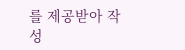를 제공받아 작성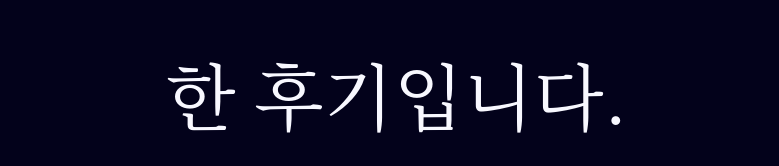한 후기입니다.